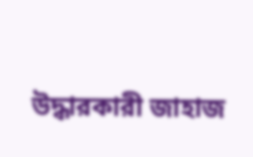উদ্ধারকারী জাহাজ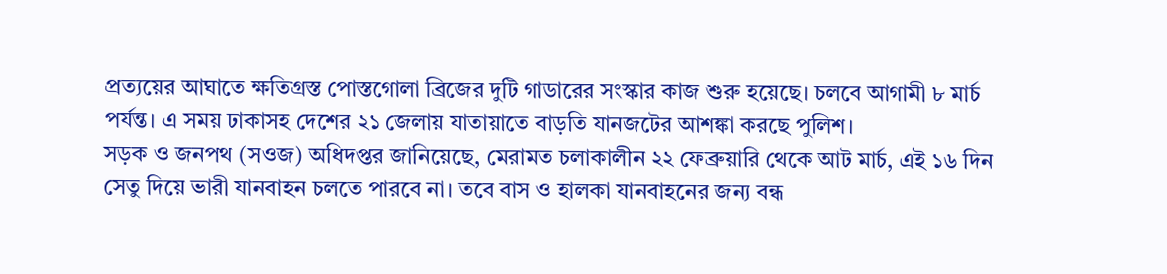প্রত্যয়ের আঘাতে ক্ষতিগ্রস্ত পোস্তগোলা ব্রিজের দুটি গাডারের সংস্কার কাজ শুরু হয়েছে। চলবে আগামী ৮ মার্চ পর্যন্ত। এ সময় ঢাকাসহ দেশের ২১ জেলায় যাতায়াতে বাড়তি যানজটের আশঙ্কা করছে পুলিশ।
সড়ক ও জনপথ (সওজ) অধিদপ্তর জানিয়েছে, মেরামত চলাকালীন ২২ ফেব্রুয়ারি থেকে আট মার্চ, এই ১৬ দিন সেতু দিয়ে ভারী যানবাহন চলতে পারবে না। তবে বাস ও হালকা যানবাহনের জন্য বন্ধ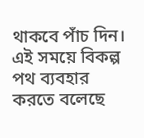থাকবে পাঁচ দিন। এই সময়ে বিকল্প পথ ব্যবহার করতে বলেছে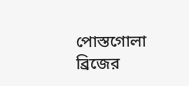পোস্তগোলা ব্রিজের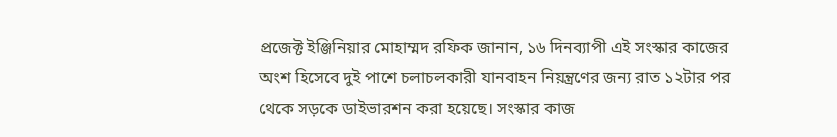প্রজেক্ট ইঞ্জিনিয়ার মোহাম্মদ রফিক জানান, ১৬ দিনব্যাপী এই সংস্কার কাজের অংশ হিসেবে দুই পাশে চলাচলকারী যানবাহন নিয়ন্ত্রণের জন্য রাত ১২টার পর থেকে সড়কে ডাইভারশন করা হয়েছে। সংস্কার কাজ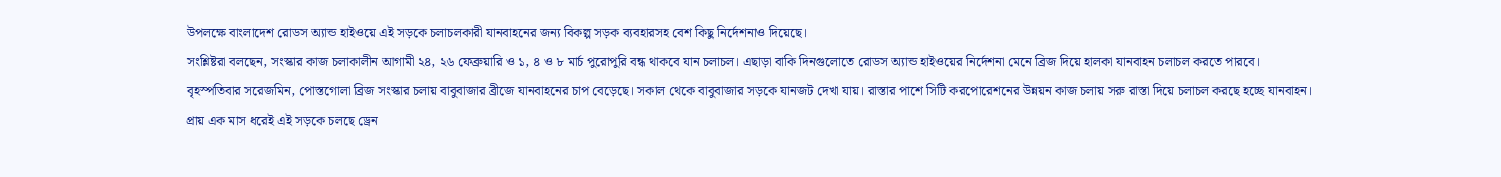উপলক্ষে বাংলাদেশ রোডস অ্যান্ড হাইওয়ে এই সড়কে চলাচলকারী যানবাহনের জন্য বিকল্প সড়ক ব্যবহারসহ বেশ কিছু নির্দেশনাও দিয়েছে।
সংশ্লিষ্টরা বলছেন, সংস্কার কাজ চলাকালীন আগামী ২৪, ২৬ ফেব্রুয়ারি ও ১, ৪ ও ৮ মার্চ পুরোপুরি বন্ধ থাকবে যান চলাচল। এছাড়া বাকি দিনগুলোতে রোডস অ্যান্ড হাইওয়ের নির্দেশনা মেনে ব্রিজ দিয়ে হালকা যানবাহন চলাচল করতে পারবে।
বৃহস্পতিবার সরেজমিন, পোস্তগোলা ব্রিজ সংস্কার চলায় বাবুবাজার ব্রীজে যানবাহনের চাপ বেড়েছে। সকাল থেকে বাবুবাজার সড়কে যানজট দেখা যায়। রাস্তার পাশে সিটি করপোরেশনের উন্নয়ন কাজ চলায় সরু রাস্তা দিয়ে চলাচল করছে হচ্ছে যানবাহন। প্রায় এক মাস ধরেই এই সড়কে চলছে ড্রেন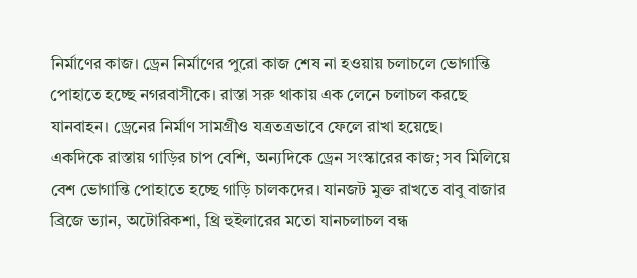নির্মাণের কাজ। ড্রেন নির্মাণের পুরো কাজ শেষ না হওয়ায় চলাচলে ভোগান্তি পোহাতে হচ্ছে নগরবাসীকে। রাস্তা সরু থাকায় এক লেনে চলাচল করছে যানবাহন। ড্রেনের নির্মাণ সামগ্রীও যত্রতত্রভাবে ফেলে রাখা হয়েছে।
একদিকে রাস্তায় গাড়ির চাপ বেশি, অন্যদিকে ড্রেন সংস্কারের কাজ; সব মিলিয়ে বেশ ভোগান্তি পোহাতে হচ্ছে গাড়ি চালকদের। যানজট মুক্ত রাখতে বাবু বাজার ব্রিজে ভ্যান, অটোরিকশা, থ্রি হুইলারের মতো যানচলাচল বন্ধ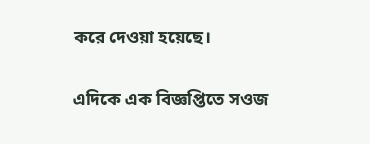করে দেওয়া হয়েছে।

এদিকে এক বিজ্ঞপ্তিতে সওজ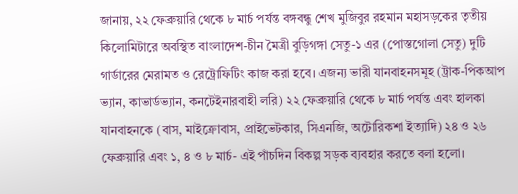জানায়, ২২ ফেব্রুয়ারি থেকে ৮ মার্চ পর্যন্ত বঙ্গবন্ধু শেখ মুজিবুর রহমান মহাসড়কের তৃতীয় কিলোমিটারে অবস্থিত বাংলাদেশ-চীন মৈত্রী বুড়িগঙ্গা সেতু-১ এর (পোস্তগোলা সেতু) দুটি গার্ডারের মেরামত ও রেট্রোফিটিং কাজ করা হবে। এজন্য ভারী যানবাহনসমূহ (ট্রাক-পিকআপ ভ্যান, কাভার্ডভ্যান, কনটেইনারবাহী লরি) ২২ ফেব্রুয়ারি থেকে ৮ মার্চ পর্যন্ত এবং হালকা যানবাহনকে (বাস, মাইক্রোবাস, প্রাইভেটকার, সিএনজি, অটোরিকশা ইত্যাদি) ২৪ ও ২৬ ফেব্রুয়ারি এবং ১, ৪ ও ৮ মার্চ- এই পাঁচদিন বিকল্প সড়ক ব্যবহার করতে বলা হলো।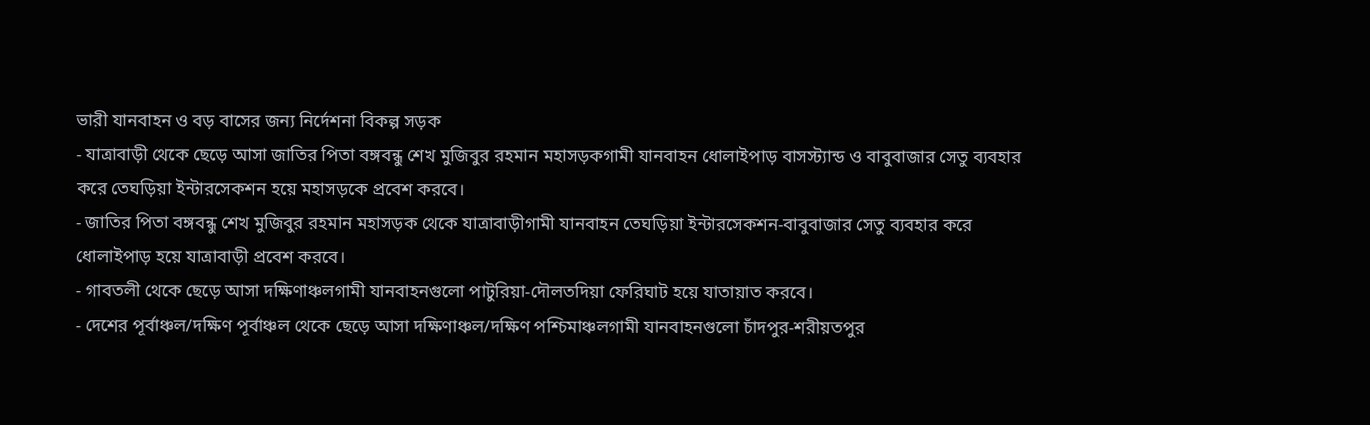ভারী যানবাহন ও বড় বাসের জন্য নির্দেশনা বিকল্প সড়ক
- যাত্রাবাড়ী থেকে ছেড়ে আসা জাতির পিতা বঙ্গবন্ধু শেখ মুজিবুর রহমান মহাসড়কগামী যানবাহন ধোলাইপাড় বাসস্ট্যান্ড ও বাবুবাজার সেতু ব্যবহার করে তেঘড়িয়া ইন্টারসেকশন হয়ে মহাসড়কে প্রবেশ করবে।
- জাতির পিতা বঙ্গবন্ধু শেখ মুজিবুর রহমান মহাসড়ক থেকে যাত্রাবাড়ীগামী যানবাহন তেঘড়িয়া ইন্টারসেকশন-বাবুবাজার সেতু ব্যবহার করে ধোলাইপাড় হয়ে যাত্রাবাড়ী প্রবেশ করবে।
- গাবতলী থেকে ছেড়ে আসা দক্ষিণাঞ্চলগামী যানবাহনগুলো পাটুরিয়া-দৌলতদিয়া ফেরিঘাট হয়ে যাতায়াত করবে।
- দেশের পূর্বাঞ্চল/দক্ষিণ পূর্বাঞ্চল থেকে ছেড়ে আসা দক্ষিণাঞ্চল/দক্ষিণ পশ্চিমাঞ্চলগামী যানবাহনগুলো চাঁদপুর-শরীয়তপুর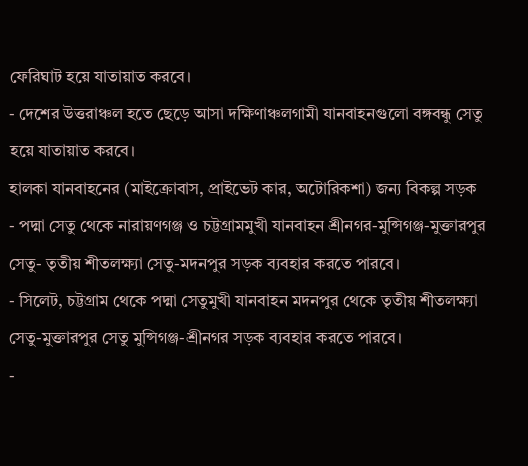ফেরিঘাট হয়ে যাতায়াত করবে।
- দেশের উত্তরাঞ্চল হতে ছেড়ে আসা দক্ষিণাঞ্চলগামী যানবাহনগুলো বঙ্গবন্ধু সেতু হয়ে যাতায়াত করবে।
হালকা যানবাহনের (মাইক্রোবাস, প্রাইভেট কার, অটোরিকশা) জন্য বিকল্প সড়ক
- পদ্মা সেতু থেকে নারায়ণগঞ্জ ও চট্টগ্রামমুখী যানবাহন শ্রীনগর-মুন্সিগঞ্জ-মুক্তারপুর সেতু- তৃতীয় শীতলক্ষ্যা সেতু-মদনপুর সড়ক ব্যবহার করতে পারবে।
- সিলেট, চট্টগ্রাম থেকে পদ্মা সেতুমুখী যানবাহন মদনপুর থেকে তৃতীয় শীতলক্ষ্যা সেতু-মুক্তারপুর সেতু মুন্সিগঞ্জ-শ্রীনগর সড়ক ব্যবহার করতে পারবে।
-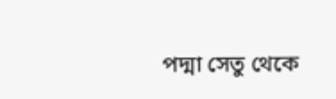পদ্মা সেতু থেকে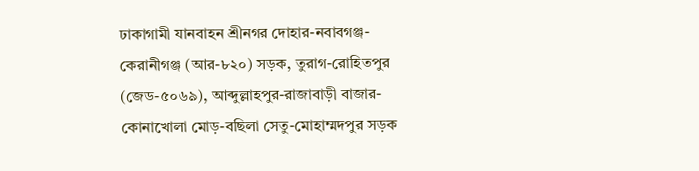ঢাকাগামী যানবাহন শ্রীনগর দোহার-নবাবগঞ্জ-কেরানীগঞ্জ (আর-৮২০) সড়ক, তুরাগ-রোহিতপুর (জেড-৫০৬৯), আব্দুল্লাহপুর-রাজাবাড়ী বাজার-কোনাখোলা মোড়-বছিলা সেতু-মোহাম্মদপুর সড়ক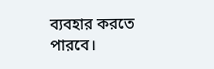ব্যবহার করতে পারবে।